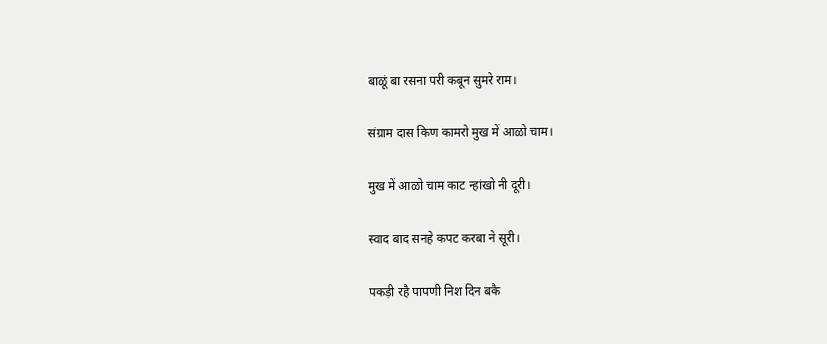बाळूं बा रसना परी कबून सुमरे राम।

संग्राम दास किण कामरो मुख में आळो चाम।

मुख में आळो चाम काट न्हांखो नी दूरी।

स्वाद बाद सनहे कपट करबा ने सूरी।

पकड़ी रहै पापणी निश दिन बकै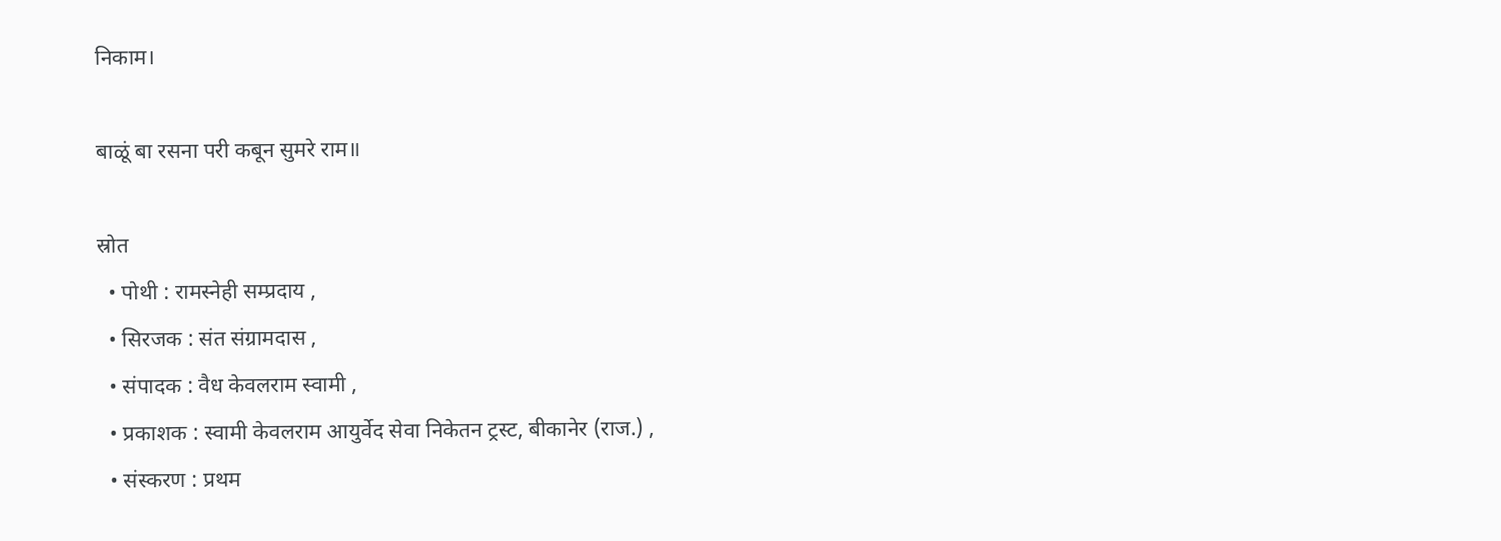निकाम।

बाळूं बा रसना परी कबून सुमरे राम॥

स्रोत
  • पोथी : रामस्नेही सम्प्रदाय ,
  • सिरजक : संत संग्रामदास ,
  • संपादक : वैध केवलराम स्वामी ,
  • प्रकाशक : स्वामी केवलराम आयुर्वेद सेवा निकेतन ट्रस्ट, बीकानेर (राज.) ,
  • संस्करण : प्रथम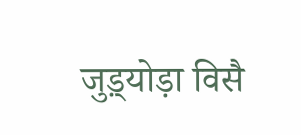जुड़्योड़ा विसै